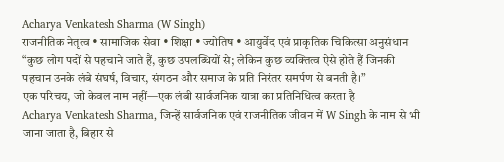Acharya Venkatesh Sharma (W Singh)
राजनीतिक नेतृत्व • सामाजिक सेवा • शिक्षा • ज्योतिष • आयुर्वेद एवं प्राकृतिक चिकित्सा अनुसंधान
“कुछ लोग पदों से पहचाने जाते हैं, कुछ उपलब्धियों से; लेकिन कुछ व्यक्तित्व ऐसे होते हैं जिनकी पहचान उनके लंबे संघर्ष, विचार, संगठन और समाज के प्रति निरंतर समर्पण से बनती है।”
एक परिचय, जो केवल नाम नहीं—एक लंबी सार्वजनिक यात्रा का प्रतिनिधित्व करता है
Acharya Venkatesh Sharma, जिन्हें सार्वजनिक एवं राजनीतिक जीवन में W Singh के नाम से भी जाना जाता है, बिहार से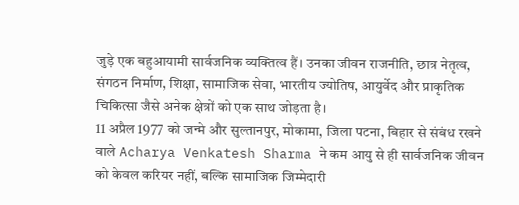जुड़े एक बहुआयामी सार्वजनिक व्यक्तित्व हैं। उनका जीवन राजनीति, छात्र नेतृत्व, संगठन निर्माण, शिक्षा, सामाजिक सेवा, भारतीय ज्योतिष, आयुर्वेद और प्राकृतिक चिकित्सा जैसे अनेक क्षेत्रों को एक साथ जोड़ता है।
11 अप्रैल 1977 को जन्मे और सुल्तानपुर, मोकामा, जिला पटना, बिहार से संबंध रखने वाले Acharya Venkatesh Sharma ने कम आयु से ही सार्वजनिक जीवन को केवल करियर नहीं, बल्कि सामाजिक जिम्मेदारी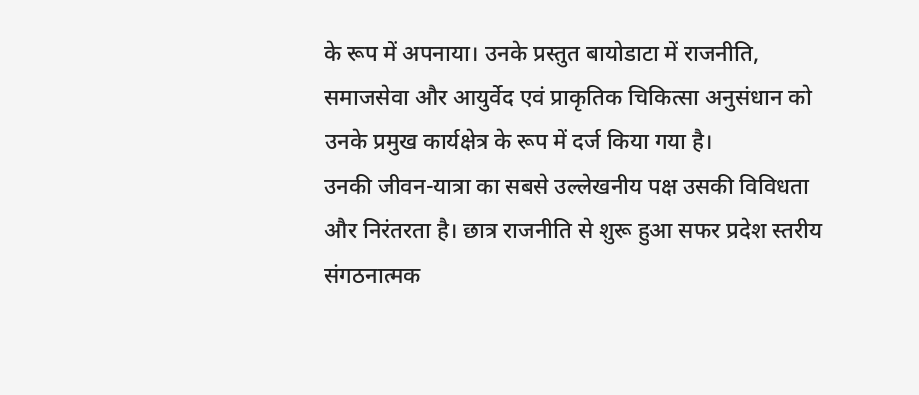के रूप में अपनाया। उनके प्रस्तुत बायोडाटा में राजनीति, समाजसेवा और आयुर्वेद एवं प्राकृतिक चिकित्सा अनुसंधान को उनके प्रमुख कार्यक्षेत्र के रूप में दर्ज किया गया है।
उनकी जीवन-यात्रा का सबसे उल्लेखनीय पक्ष उसकी विविधता और निरंतरता है। छात्र राजनीति से शुरू हुआ सफर प्रदेश स्तरीय संगठनात्मक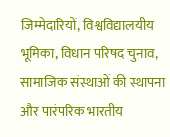जिम्मेदारियों, विश्वविद्यालयीय भूमिका, विधान परिषद चुनाव, सामाजिक संस्थाओं की स्थापना और पारंपरिक भारतीय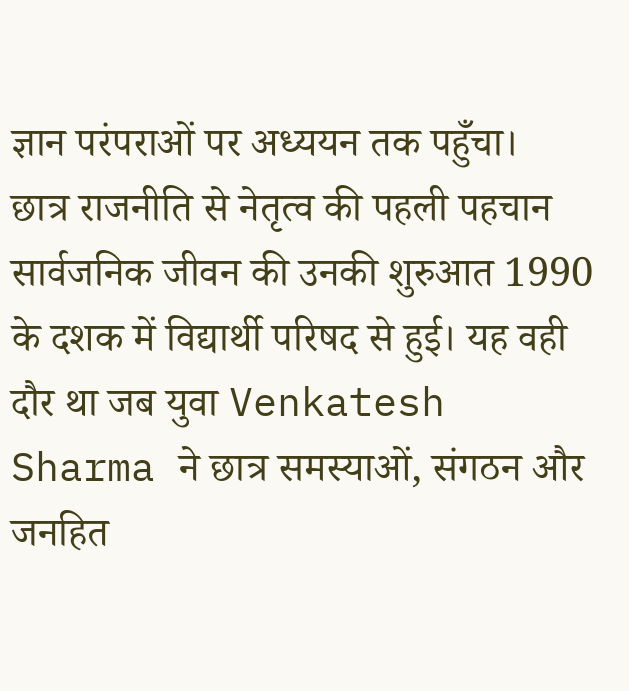ज्ञान परंपराओं पर अध्ययन तक पहुँचा।
छात्र राजनीति से नेतृत्व की पहली पहचान
सार्वजनिक जीवन की उनकी शुरुआत 1990 के दशक में विद्यार्थी परिषद से हुई। यह वही दौर था जब युवा Venkatesh Sharma ने छात्र समस्याओं, संगठन और जनहित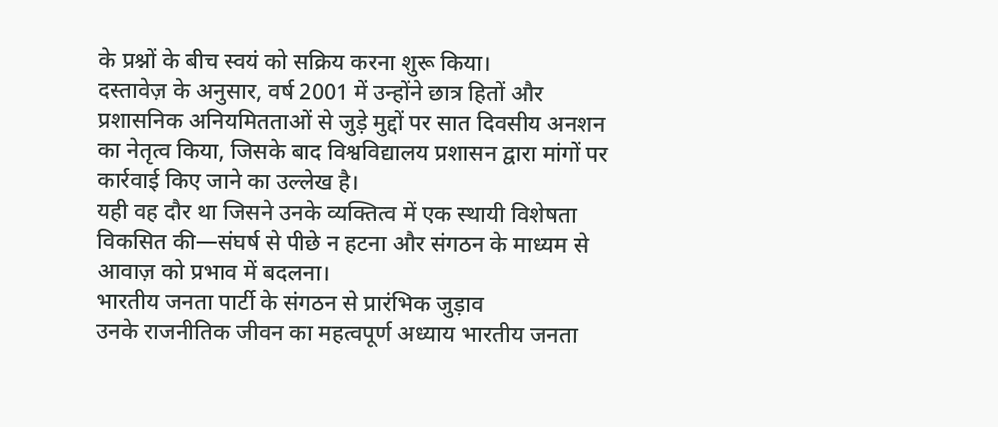के प्रश्नों के बीच स्वयं को सक्रिय करना शुरू किया।
दस्तावेज़ के अनुसार, वर्ष 2001 में उन्होंने छात्र हितों और प्रशासनिक अनियमितताओं से जुड़े मुद्दों पर सात दिवसीय अनशन का नेतृत्व किया, जिसके बाद विश्वविद्यालय प्रशासन द्वारा मांगों पर कार्रवाई किए जाने का उल्लेख है।
यही वह दौर था जिसने उनके व्यक्तित्व में एक स्थायी विशेषता विकसित की—संघर्ष से पीछे न हटना और संगठन के माध्यम से आवाज़ को प्रभाव में बदलना।
भारतीय जनता पार्टी के संगठन से प्रारंभिक जुड़ाव
उनके राजनीतिक जीवन का महत्वपूर्ण अध्याय भारतीय जनता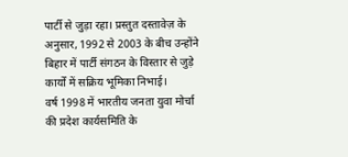पार्टी से जुड़ा रहा। प्रस्तुत दस्तावेज़ के अनुसार, 1992 से 2003 के बीच उन्होंने बिहार में पार्टी संगठन के विस्तार से जुड़े कार्यों में सक्रिय भूमिका निभाई।
वर्ष 1998 में भारतीय जनता युवा मोर्चा की प्रदेश कार्यसमिति के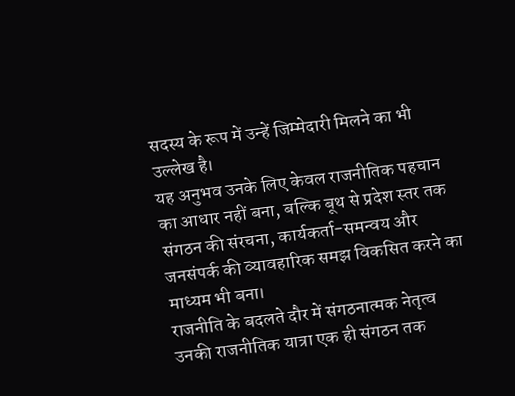सदस्य के रूप में उन्हें जिम्मेदारी मिलने का भी उल्लेख है।
यह अनुभव उनके लिए केवल राजनीतिक पहचान का आधार नहीं बना, बल्कि बूथ से प्रदेश स्तर तक संगठन की संरचना, कार्यकर्ता-समन्वय और जनसंपर्क की व्यावहारिक समझ विकसित करने का माध्यम भी बना।
राजनीति के बदलते दौर में संगठनात्मक नेतृत्व
उनकी राजनीतिक यात्रा एक ही संगठन तक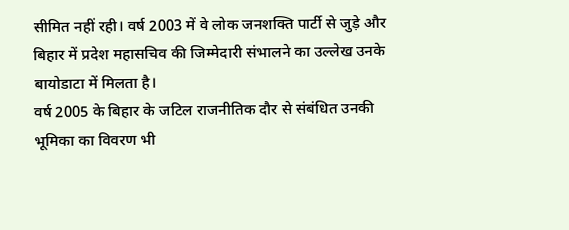सीमित नहीं रही। वर्ष 2003 में वे लोक जनशक्ति पार्टी से जुड़े और बिहार में प्रदेश महासचिव की जिम्मेदारी संभालने का उल्लेख उनके बायोडाटा में मिलता है।
वर्ष 2005 के बिहार के जटिल राजनीतिक दौर से संबंधित उनकी भूमिका का विवरण भी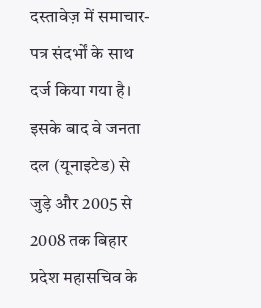दस्तावेज़ में समाचार-पत्र संदर्भों के साथ दर्ज किया गया है।
इसके बाद वे जनता दल (यूनाइटेड) से जुड़े और 2005 से 2008 तक बिहार प्रदेश महासचिव के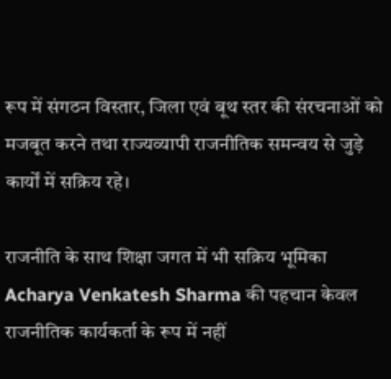रूप में संगठन विस्तार, जिला एवं बूथ स्तर की संरचनाओं को मजबूत करने तथा राज्यव्यापी राजनीतिक समन्वय से जुड़े कार्यों में सक्रिय रहे।

राजनीति के साथ शिक्षा जगत में भी सक्रिय भूमिका
Acharya Venkatesh Sharma की पहचान केवल राजनीतिक कार्यकर्ता के रूप में नहीं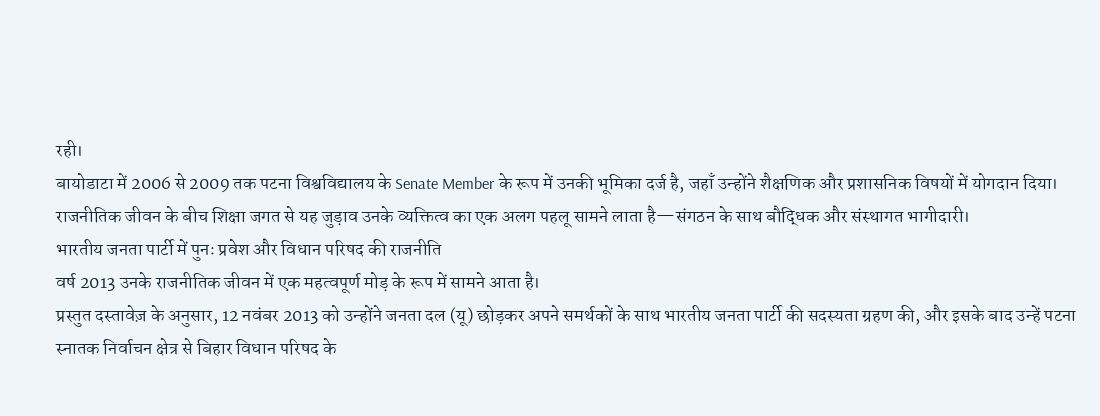रही।
बायोडाटा में 2006 से 2009 तक पटना विश्वविद्यालय के Senate Member के रूप में उनकी भूमिका दर्ज है, जहाँ उन्होंने शैक्षणिक और प्रशासनिक विषयों में योगदान दिया।
राजनीतिक जीवन के बीच शिक्षा जगत से यह जुड़ाव उनके व्यक्तित्व का एक अलग पहलू सामने लाता है—संगठन के साथ बौद्धिक और संस्थागत भागीदारी।
भारतीय जनता पार्टी में पुनः प्रवेश और विधान परिषद की राजनीति
वर्ष 2013 उनके राजनीतिक जीवन में एक महत्वपूर्ण मोड़ के रूप में सामने आता है।
प्रस्तुत दस्तावेज़ के अनुसार, 12 नवंबर 2013 को उन्होंने जनता दल (यू) छोड़कर अपने समर्थकों के साथ भारतीय जनता पार्टी की सदस्यता ग्रहण की, और इसके बाद उन्हें पटना स्नातक निर्वाचन क्षेत्र से बिहार विधान परिषद के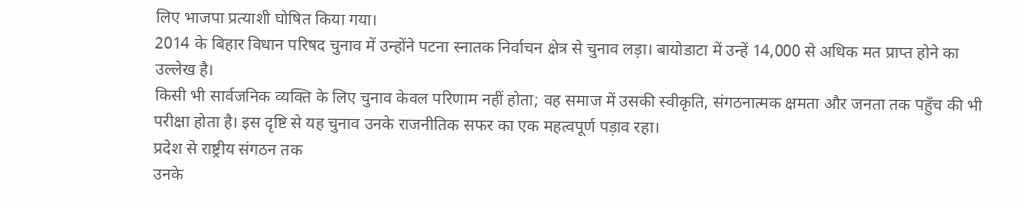लिए भाजपा प्रत्याशी घोषित किया गया।
2014 के बिहार विधान परिषद चुनाव में उन्होंने पटना स्नातक निर्वाचन क्षेत्र से चुनाव लड़ा। बायोडाटा में उन्हें 14,000 से अधिक मत प्राप्त होने का उल्लेख है।
किसी भी सार्वजनिक व्यक्ति के लिए चुनाव केवल परिणाम नहीं होता; वह समाज में उसकी स्वीकृति, संगठनात्मक क्षमता और जनता तक पहुँच की भी परीक्षा होता है। इस दृष्टि से यह चुनाव उनके राजनीतिक सफर का एक महत्वपूर्ण पड़ाव रहा।
प्रदेश से राष्ट्रीय संगठन तक
उनके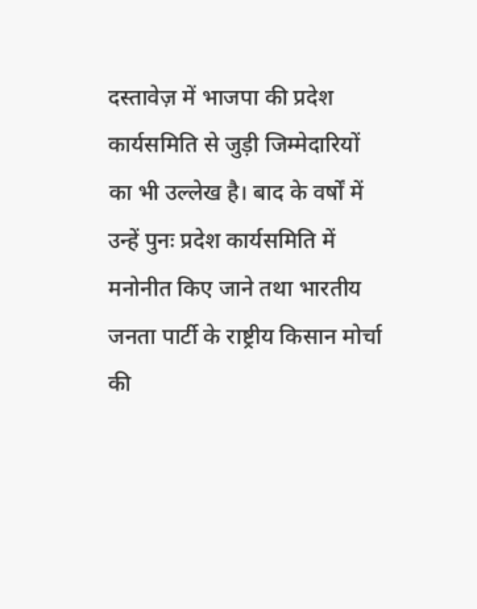दस्तावेज़ में भाजपा की प्रदेश कार्यसमिति से जुड़ी जिम्मेदारियों का भी उल्लेख है। बाद के वर्षों में उन्हें पुनः प्रदेश कार्यसमिति में मनोनीत किए जाने तथा भारतीय जनता पार्टी के राष्ट्रीय किसान मोर्चा की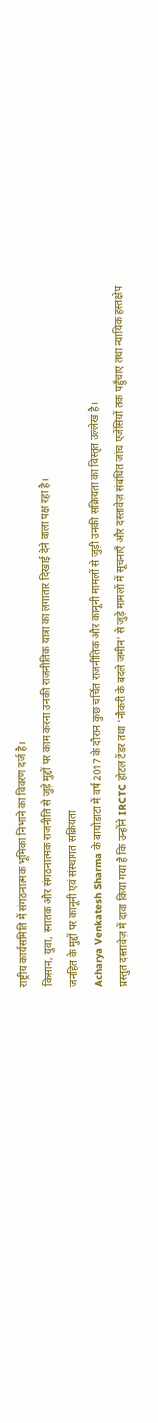राष्ट्रीय कार्यसमिति में संगठनात्मक भूमिका निभाने का विवरण दर्ज है।
किसान, युवा, स्नातक और संगठनात्मक राजनीति से जुड़े मुद्दों पर काम करना उनकी राजनीतिक यात्रा का लगातार दिखाई देने वाला पक्ष रहा है।
जनहित के मुद्दों पर कानूनी एवं संस्थागत सक्रियता
Acharya Venkatesh Sharma के बायोडाटा में वर्ष 2017 के दौरान कुछ चर्चित राजनीतिक और कानूनी मामलों से जुड़ी उनकी सक्रियता का विस्तृत उल्लेख है।
प्रस्तुत दस्तावेज़ में दावा किया गया है कि उन्होंने IRCTC होटल टेंडर तथा ‘नौकरी के बदले जमीन’ से जुड़े मामलों में सूचनाएँ और दस्तावेज़ संबंधित जांच एजेंसियों तक पहुँचाए तथा न्यायिक हस्तक्षेप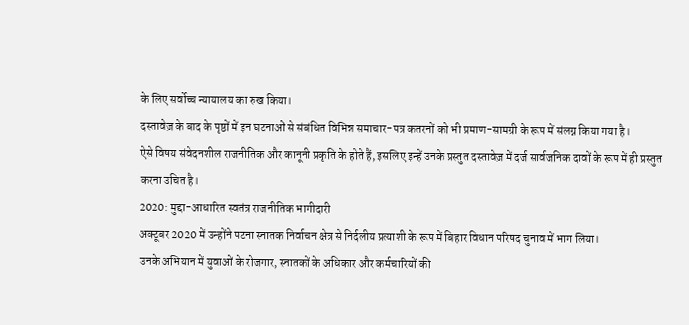के लिए सर्वोच्च न्यायालय का रुख किया।
दस्तावेज़ के बाद के पृष्ठों में इन घटनाओं से संबंधित विभिन्न समाचार-पत्र कतरनों को भी प्रमाण-सामग्री के रूप में संलग्न किया गया है।
ऐसे विषय संवेदनशील राजनीतिक और कानूनी प्रकृति के होते हैं, इसलिए इन्हें उनके प्रस्तुत दस्तावेज़ में दर्ज सार्वजनिक दावों के रूप में ही प्रस्तुत करना उचित है।
2020: मुद्दा-आधारित स्वतंत्र राजनीतिक भागीदारी
अक्टूबर 2020 में उन्होंने पटना स्नातक निर्वाचन क्षेत्र से निर्दलीय प्रत्याशी के रूप में बिहार विधान परिषद चुनाव में भाग लिया।
उनके अभियान में युवाओं के रोजगार, स्नातकों के अधिकार और कर्मचारियों की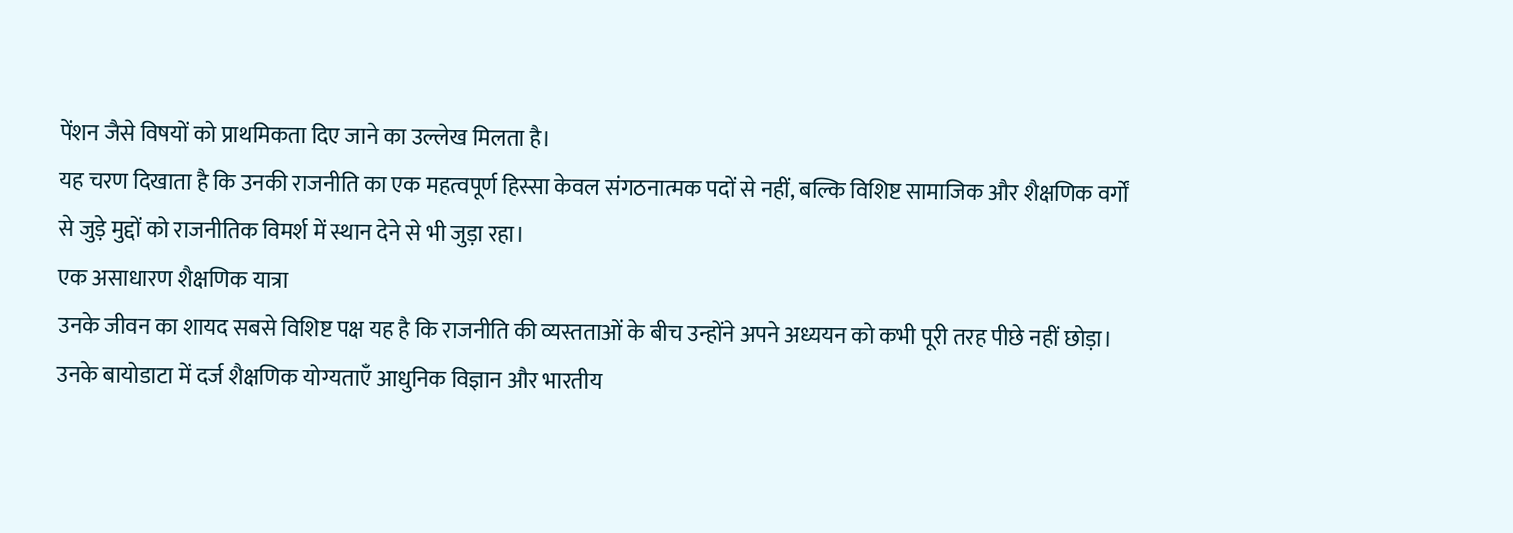पेंशन जैसे विषयों को प्राथमिकता दिए जाने का उल्लेख मिलता है।
यह चरण दिखाता है कि उनकी राजनीति का एक महत्वपूर्ण हिस्सा केवल संगठनात्मक पदों से नहीं, बल्कि विशिष्ट सामाजिक और शैक्षणिक वर्गों से जुड़े मुद्दों को राजनीतिक विमर्श में स्थान देने से भी जुड़ा रहा।
एक असाधारण शैक्षणिक यात्रा
उनके जीवन का शायद सबसे विशिष्ट पक्ष यह है कि राजनीति की व्यस्तताओं के बीच उन्होंने अपने अध्ययन को कभी पूरी तरह पीछे नहीं छोड़ा।
उनके बायोडाटा में दर्ज शैक्षणिक योग्यताएँ आधुनिक विज्ञान और भारतीय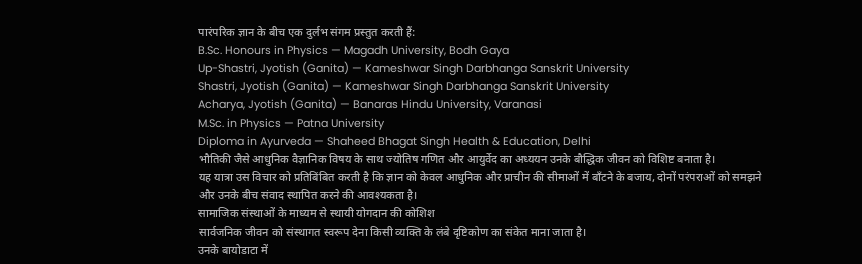पारंपरिक ज्ञान के बीच एक दुर्लभ संगम प्रस्तुत करती हैं:
B.Sc. Honours in Physics — Magadh University, Bodh Gaya
Up-Shastri, Jyotish (Ganita) — Kameshwar Singh Darbhanga Sanskrit University
Shastri, Jyotish (Ganita) — Kameshwar Singh Darbhanga Sanskrit University
Acharya, Jyotish (Ganita) — Banaras Hindu University, Varanasi
M.Sc. in Physics — Patna University
Diploma in Ayurveda — Shaheed Bhagat Singh Health & Education, Delhi
भौतिकी जैसे आधुनिक वैज्ञानिक विषय के साथ ज्योतिष गणित और आयुर्वेद का अध्ययन उनके बौद्धिक जीवन को विशिष्ट बनाता है।
यह यात्रा उस विचार को प्रतिबिंबित करती है कि ज्ञान को केवल आधुनिक और प्राचीन की सीमाओं में बाँटने के बजाय, दोनों परंपराओं को समझने और उनके बीच संवाद स्थापित करने की आवश्यकता है।
सामाजिक संस्थाओं के माध्यम से स्थायी योगदान की कोशिश
सार्वजनिक जीवन को संस्थागत स्वरूप देना किसी व्यक्ति के लंबे दृष्टिकोण का संकेत माना जाता है।
उनके बायोडाटा में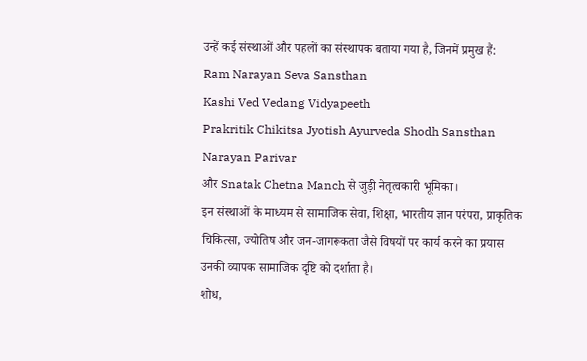उन्हें कई संस्थाओं और पहलों का संस्थापक बताया गया है, जिनमें प्रमुख हैं:
Ram Narayan Seva Sansthan
Kashi Ved Vedang Vidyapeeth
Prakritik Chikitsa Jyotish Ayurveda Shodh Sansthan
Narayan Parivar
और Snatak Chetna Manch से जुड़ी नेतृत्वकारी भूमिका।
इन संस्थाओं के माध्यम से सामाजिक सेवा, शिक्षा, भारतीय ज्ञान परंपरा, प्राकृतिक चिकित्सा, ज्योतिष और जन-जागरूकता जैसे विषयों पर कार्य करने का प्रयास उनकी व्यापक सामाजिक दृष्टि को दर्शाता है।
शोध,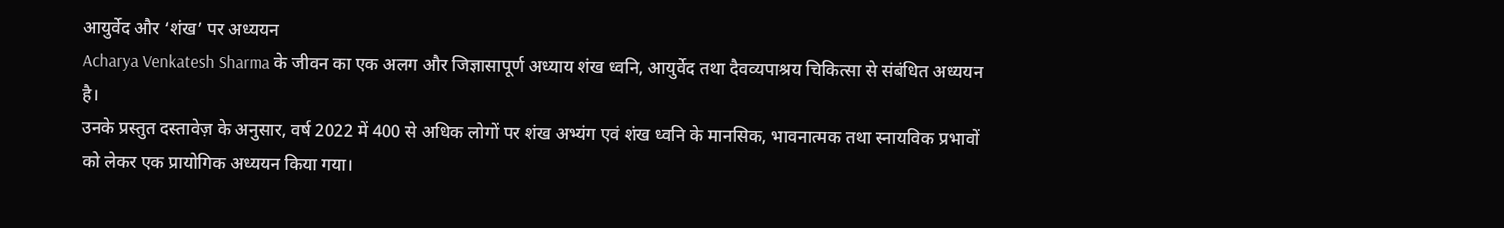आयुर्वेद और ‘शंख’ पर अध्ययन
Acharya Venkatesh Sharma के जीवन का एक अलग और जिज्ञासापूर्ण अध्याय शंख ध्वनि, आयुर्वेद तथा दैवव्यपाश्रय चिकित्सा से संबंधित अध्ययन है।
उनके प्रस्तुत दस्तावेज़ के अनुसार, वर्ष 2022 में 400 से अधिक लोगों पर शंख अभ्यंग एवं शंख ध्वनि के मानसिक, भावनात्मक तथा स्नायविक प्रभावों को लेकर एक प्रायोगिक अध्ययन किया गया।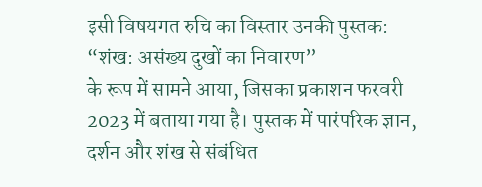इसी विषयगत रुचि का विस्तार उनकी पुस्तक:
“शंख: असंख्य दुखों का निवारण”
के रूप में सामने आया, जिसका प्रकाशन फरवरी 2023 में बताया गया है। पुस्तक में पारंपरिक ज्ञान, दर्शन और शंख से संबंधित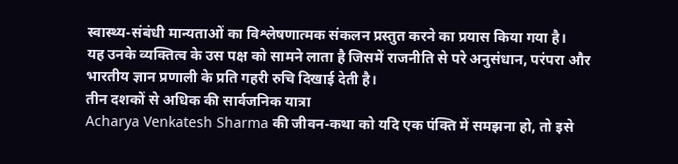स्वास्थ्य-संबंधी मान्यताओं का विश्लेषणात्मक संकलन प्रस्तुत करने का प्रयास किया गया है।
यह उनके व्यक्तित्व के उस पक्ष को सामने लाता है जिसमें राजनीति से परे अनुसंधान, परंपरा और भारतीय ज्ञान प्रणाली के प्रति गहरी रुचि दिखाई देती है।
तीन दशकों से अधिक की सार्वजनिक यात्रा
Acharya Venkatesh Sharma की जीवन-कथा को यदि एक पंक्ति में समझना हो, तो इसे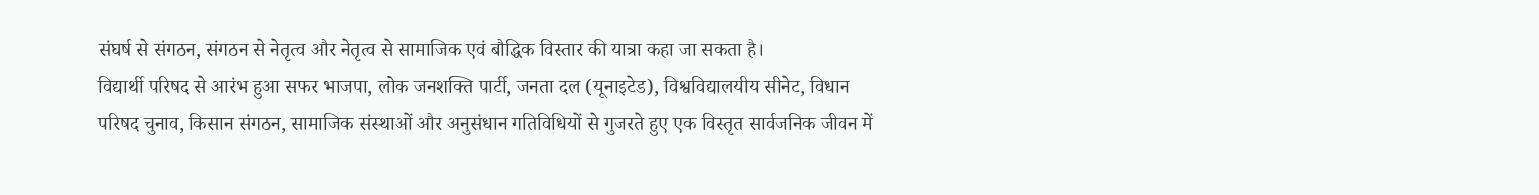संघर्ष से संगठन, संगठन से नेतृत्व और नेतृत्व से सामाजिक एवं बौद्धिक विस्तार की यात्रा कहा जा सकता है।
विद्यार्थी परिषद से आरंभ हुआ सफर भाजपा, लोक जनशक्ति पार्टी, जनता दल (यूनाइटेड), विश्वविद्यालयीय सीनेट, विधान परिषद चुनाव, किसान संगठन, सामाजिक संस्थाओं और अनुसंधान गतिविधियों से गुजरते हुए एक विस्तृत सार्वजनिक जीवन में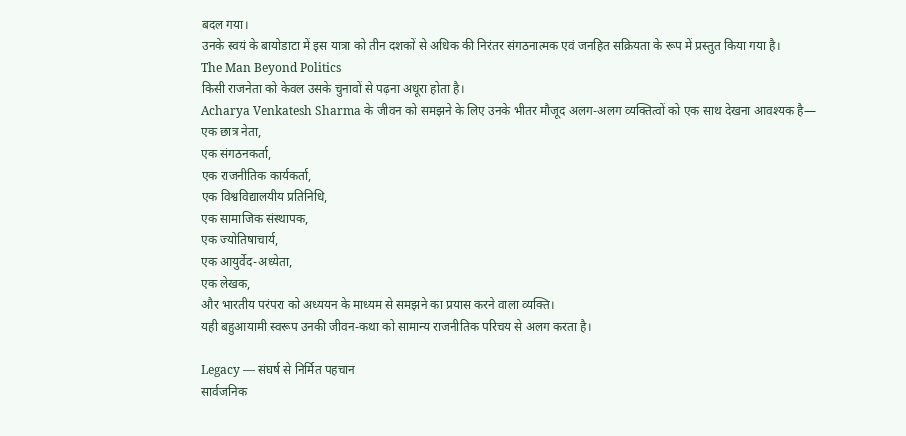बदल गया।
उनके स्वयं के बायोडाटा में इस यात्रा को तीन दशकों से अधिक की निरंतर संगठनात्मक एवं जनहित सक्रियता के रूप में प्रस्तुत किया गया है।
The Man Beyond Politics
किसी राजनेता को केवल उसके चुनावों से पढ़ना अधूरा होता है।
Acharya Venkatesh Sharma के जीवन को समझने के लिए उनके भीतर मौजूद अलग-अलग व्यक्तित्वों को एक साथ देखना आवश्यक है—
एक छात्र नेता,
एक संगठनकर्ता,
एक राजनीतिक कार्यकर्ता,
एक विश्वविद्यालयीय प्रतिनिधि,
एक सामाजिक संस्थापक,
एक ज्योतिषाचार्य,
एक आयुर्वेद-अध्येता,
एक लेखक,
और भारतीय परंपरा को अध्ययन के माध्यम से समझने का प्रयास करने वाला व्यक्ति।
यही बहुआयामी स्वरूप उनकी जीवन-कथा को सामान्य राजनीतिक परिचय से अलग करता है।

Legacy — संघर्ष से निर्मित पहचान
सार्वजनिक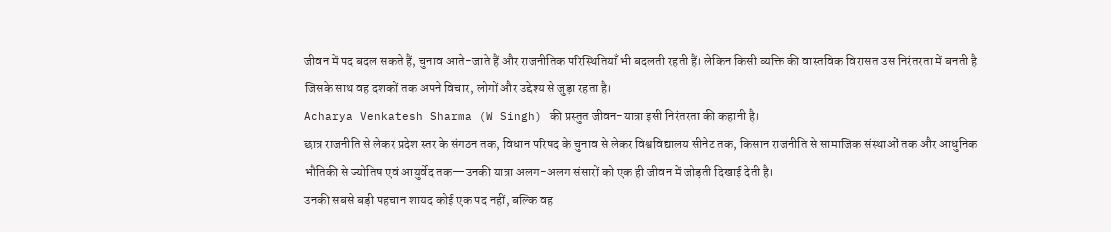जीवन में पद बदल सकते हैं, चुनाव आते-जाते हैं और राजनीतिक परिस्थितियाँ भी बदलती रहती हैं। लेकिन किसी व्यक्ति की वास्तविक विरासत उस निरंतरता में बनती है जिसके साथ वह दशकों तक अपने विचार, लोगों और उद्देश्य से जुड़ा रहता है।
Acharya Venkatesh Sharma (W Singh) की प्रस्तुत जीवन-यात्रा इसी निरंतरता की कहानी है।
छात्र राजनीति से लेकर प्रदेश स्तर के संगठन तक, विधान परिषद के चुनाव से लेकर विश्वविद्यालय सीनेट तक, किसान राजनीति से सामाजिक संस्थाओं तक और आधुनिक भौतिकी से ज्योतिष एवं आयुर्वेद तक—उनकी यात्रा अलग-अलग संसारों को एक ही जीवन में जोड़ती दिखाई देती है।
उनकी सबसे बड़ी पहचान शायद कोई एक पद नहीं, बल्कि वह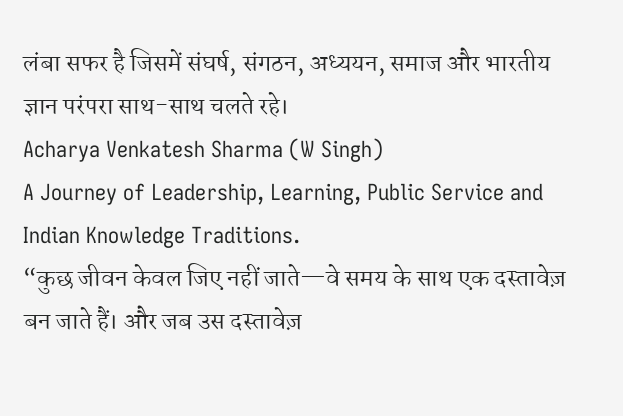लंबा सफर है जिसमें संघर्ष, संगठन, अध्ययन, समाज और भारतीय ज्ञान परंपरा साथ-साथ चलते रहे।
Acharya Venkatesh Sharma (W Singh)
A Journey of Leadership, Learning, Public Service and Indian Knowledge Traditions.
“कुछ जीवन केवल जिए नहीं जाते—वे समय के साथ एक दस्तावेज़ बन जाते हैं। और जब उस दस्तावेज़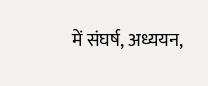में संघर्ष, अध्ययन,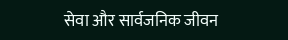सेवा और सार्वजनिक जीवन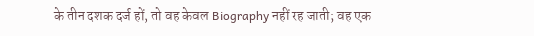के तीन दशक दर्ज हों, तो वह केवल Biography नहीं रह जाती; वह एक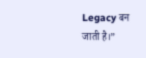Legacy बन जाती है।”